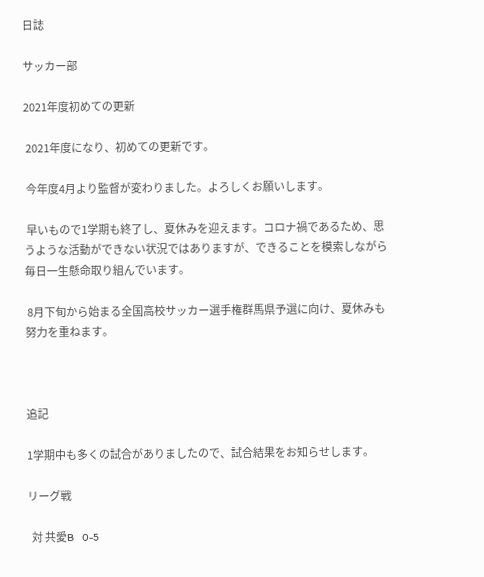日誌

サッカー部

2021年度初めての更新

 2021年度になり、初めての更新です。

 今年度4月より監督が変わりました。よろしくお願いします。

 早いもので1学期も終了し、夏休みを迎えます。コロナ禍であるため、思うような活動ができない状況ではありますが、できることを模索しながら毎日一生懸命取り組んでいます。

 8月下旬から始まる全国高校サッカー選手権群馬県予選に向け、夏休みも努力を重ねます。



追記

1学期中も多くの試合がありましたので、試合結果をお知らせします。

リーグ戦

  対 共愛B    0-5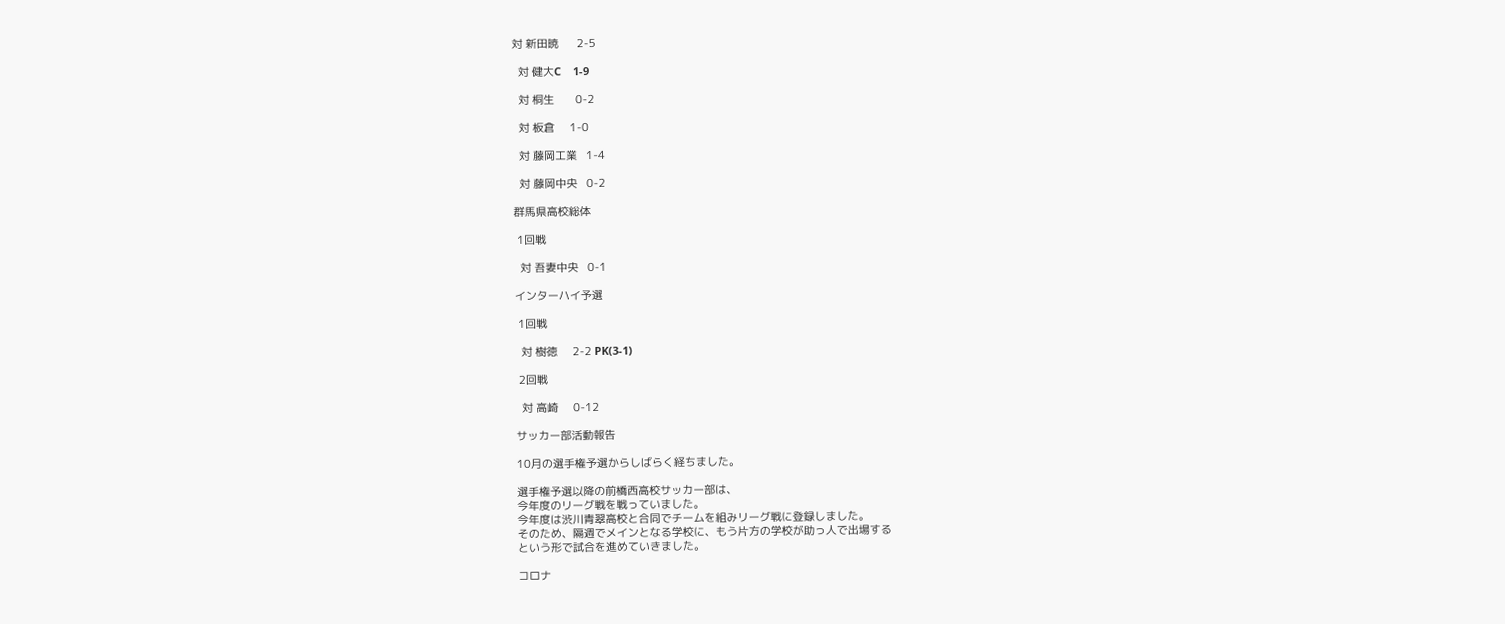対 新田暁      2-5

  対 健大C    1-9

  対 桐生       0-2

  対 板倉     1-0

  対 藤岡工業   1-4

  対 藤岡中央   0-2

群馬県高校総体

 1回戦

  対 吾妻中央   0-1

インターハイ予選

 1回戦

  対 樹徳     2-2 PK(3-1)

 2回戦

  対 高崎     0-12

サッカー部活動報告

10月の選手権予選からしばらく経ちました。

選手権予選以降の前橋西高校サッカー部は、
今年度のリーグ戦を戦っていました。
今年度は渋川青翠高校と合同でチームを組みリーグ戦に登録しました。
そのため、隔週でメインとなる学校に、もう片方の学校が助っ人で出場する
という形で試合を進めていきました。

コロナ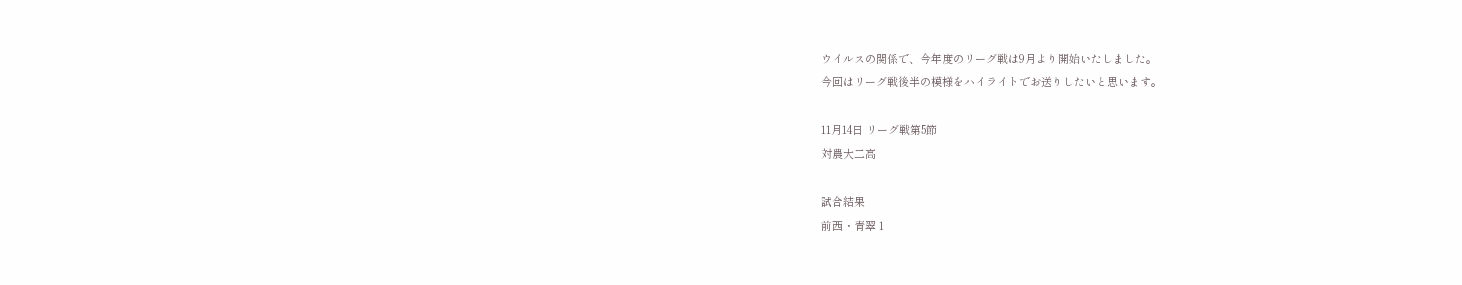ウイルスの関係で、今年度のリーグ戦は9月より開始いたしました。
今回はリーグ戦後半の模様をハイライトでお送りしたいと思います。

11月14日 リーグ戦第5節
対農大二高

試合結果
前西・青翠 1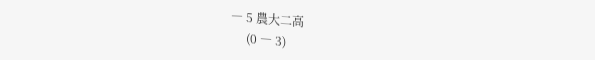― 5 農大二高
     (0 ― 3)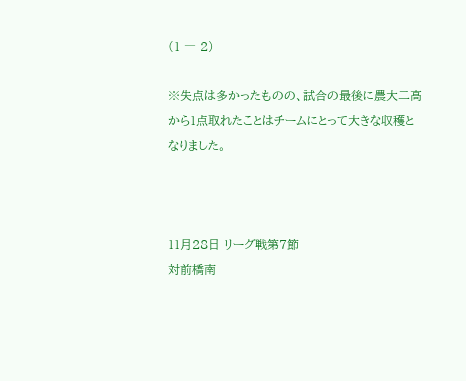(1 ― 2)

※失点は多かったものの、試合の最後に農大二高から1点取れたことはチームにとって大きな収穫となりました。



11月28日 リーグ戦第7節
対前橋南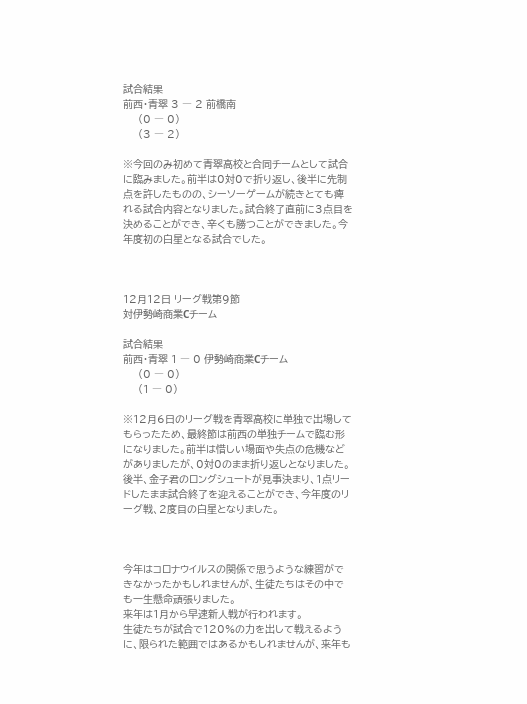試合結果
前西・青翠 3 ― 2 前橋南
     (0 ― 0)
     (3 ― 2)

※今回のみ初めて青翠高校と合同チームとして試合に臨みました。前半は0対0で折り返し、後半に先制点を許したものの、シーソーゲームが続きとても痺れる試合内容となりました。試合終了直前に3点目を決めることができ、辛くも勝つことができました。今年度初の白星となる試合でした。



12月12日 リーグ戦第9節
対伊勢崎商業Cチーム

試合結果
前西・青翠 1 ― 0 伊勢崎商業Cチーム
     (0 ― 0)
     (1 ― 0)

※12月6日のリーグ戦を青翠高校に単独で出場してもらったため、最終節は前西の単独チームで臨む形になりました。前半は惜しい場面や失点の危機などがありましたが、0対0のまま折り返しとなりました。後半、金子君のロングシュートが見事決まり、1点リードしたまま試合終了を迎えることができ、今年度のリーグ戦、2度目の白星となりました。



今年はコロナウイルスの関係で思うような練習ができなかったかもしれませんが、生徒たちはその中でも一生懸命頑張りました。
来年は1月から早速新人戦が行われます。
生徒たちが試合で120%の力を出して戦えるように、限られた範囲ではあるかもしれませんが、来年も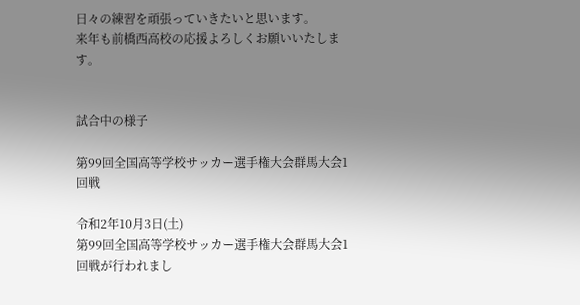日々の練習を頑張っていきたいと思います。
来年も前橋西高校の応援よろしくお願いいたします。


試合中の様子

第99回全国高等学校サッカー選手権大会群馬大会1回戦

令和2年10月3日(土)
第99回全国高等学校サッカー選手権大会群馬大会1回戦が行われまし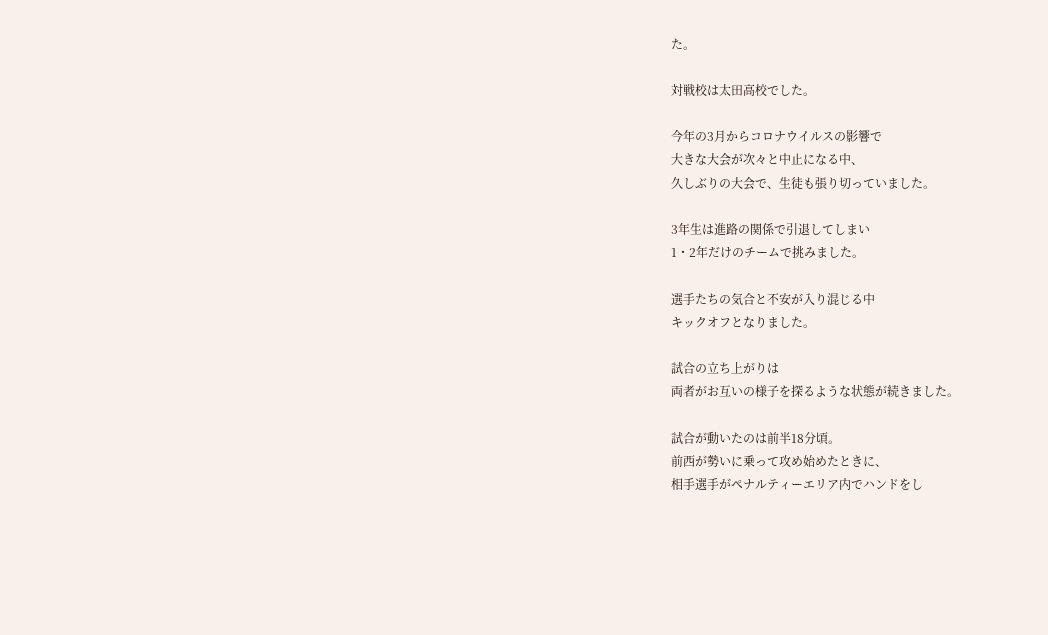た。

対戦校は太田高校でした。

今年の3月からコロナウイルスの影響で
大きな大会が次々と中止になる中、
久しぶりの大会で、生徒も張り切っていました。

3年生は進路の関係で引退してしまい
1・2年だけのチームで挑みました。

選手たちの気合と不安が入り混じる中
キックオフとなりました。

試合の立ち上がりは
両者がお互いの様子を探るような状態が続きました。

試合が動いたのは前半18分頃。
前西が勢いに乗って攻め始めたときに、
相手選手がペナルティーエリア内でハンドをし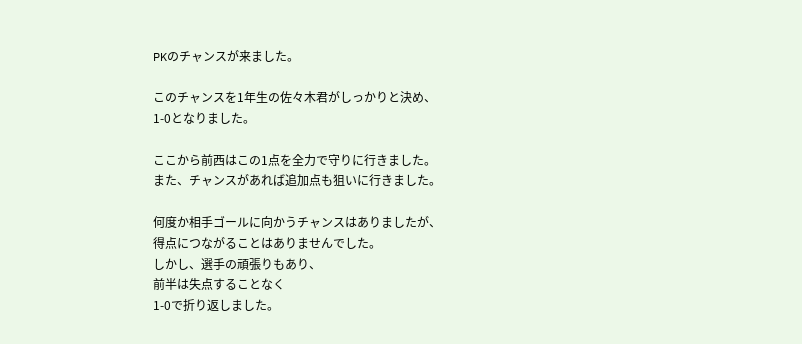PKのチャンスが来ました。

このチャンスを1年生の佐々木君がしっかりと決め、
1-0となりました。

ここから前西はこの1点を全力で守りに行きました。
また、チャンスがあれば追加点も狙いに行きました。

何度か相手ゴールに向かうチャンスはありましたが、
得点につながることはありませんでした。
しかし、選手の頑張りもあり、
前半は失点することなく
1-0で折り返しました。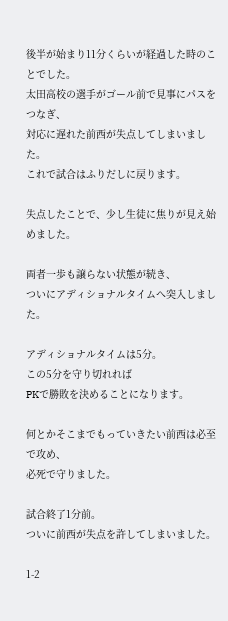後半が始まり11分くらいが経過した時のことでした。
太田高校の選手がゴール前で見事にパスをつなぎ、
対応に遅れた前西が失点してしまいました。
これで試合はふりだしに戻ります。

失点したことで、少し生徒に焦りが見え始めました。

両者一歩も譲らない状態が続き、
ついにアディショナルタイムへ突入しました。

アディショナルタイムは5分。
この5分を守り切れれば
PKで勝敗を決めることになります。

何とかそこまでもっていきたい前西は必至で攻め、
必死で守りました。

試合終了1分前。
ついに前西が失点を許してしまいました。

1-2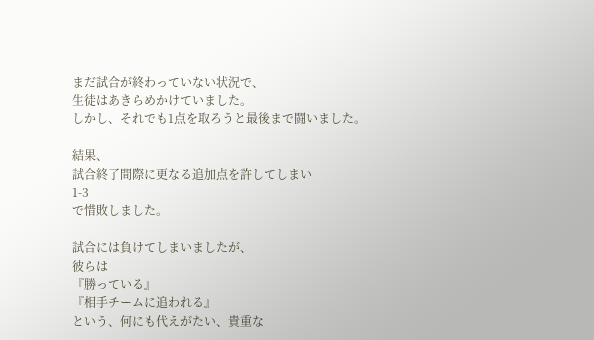まだ試合が終わっていない状況で、
生徒はあきらめかけていました。
しかし、それでも1点を取ろうと最後まで闘いました。

結果、
試合終了間際に更なる追加点を許してしまい
1-3
で惜敗しました。

試合には負けてしまいましたが、
彼らは
『勝っている』
『相手チームに追われる』
という、何にも代えがたい、貴重な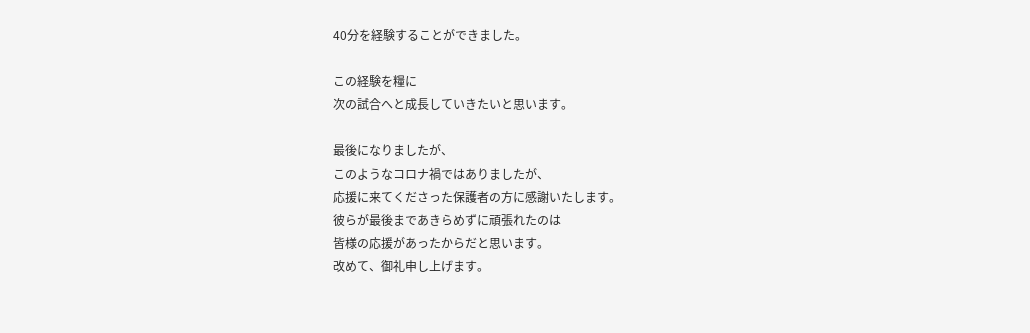40分を経験することができました。

この経験を糧に
次の試合へと成長していきたいと思います。

最後になりましたが、
このようなコロナ禍ではありましたが、
応援に来てくださった保護者の方に感謝いたします。
彼らが最後まであきらめずに頑張れたのは
皆様の応援があったからだと思います。
改めて、御礼申し上げます。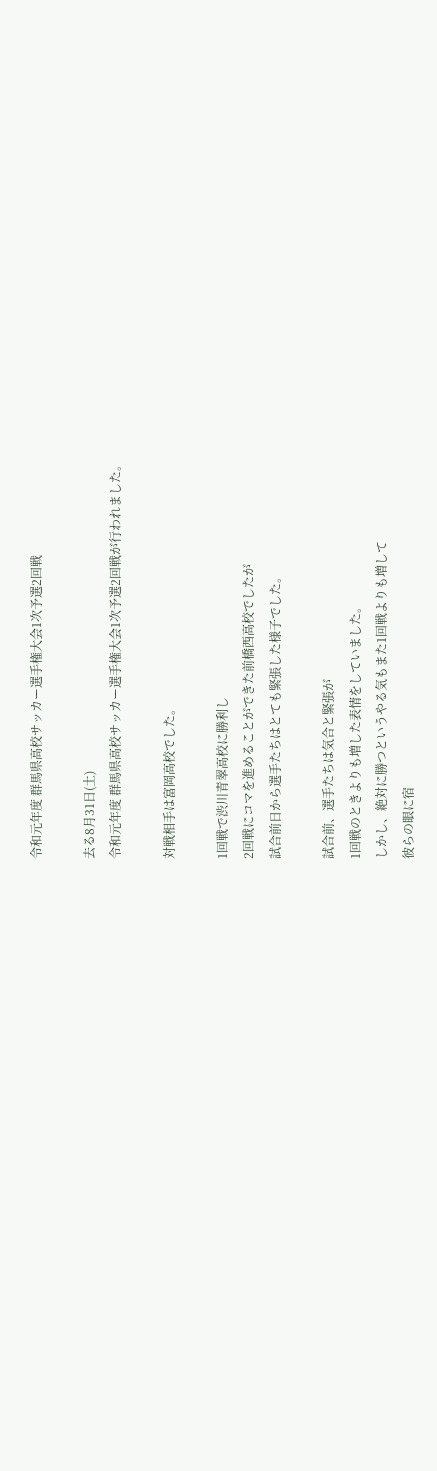令和元年度 群馬県高校サッカー選手権大会1次予選2回戦

去る8月31日(土)
令和元年度 群馬県高校サッカー選手権大会1次予選2回戦が行われました。

対戦相手は富岡高校でした。

1回戦で渋川青翠高校に勝利し
2回戦にコマを進めることができた前橋西高校でしたが
試合前日から選手たちはとても緊張した様子でした。

試合前、選手たちは気合と緊張が
1回戦のときよりも増した表情をしていました。
しかし、絶対に勝つというやる気もまた1回戦よりも増して
彼らの眼に宿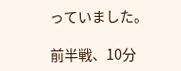っていました。

前半戦、10分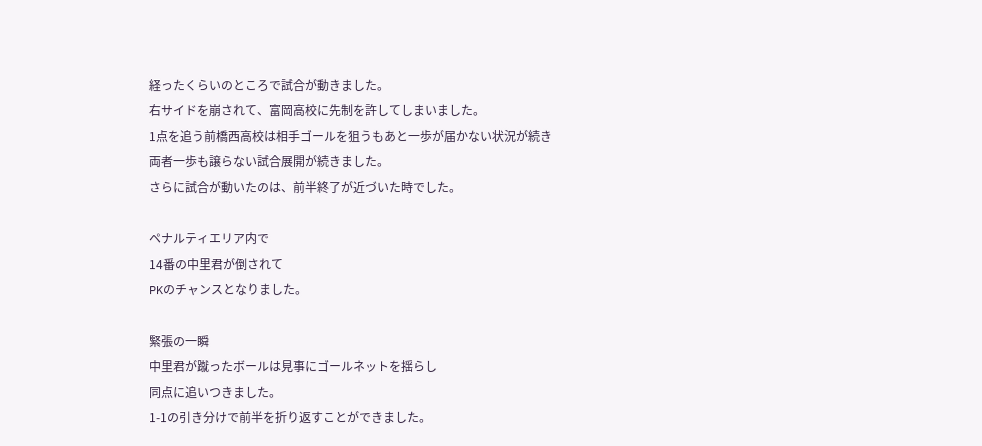経ったくらいのところで試合が動きました。
右サイドを崩されて、富岡高校に先制を許してしまいました。
1点を追う前橋西高校は相手ゴールを狙うもあと一歩が届かない状況が続き
両者一歩も譲らない試合展開が続きました。
さらに試合が動いたのは、前半終了が近づいた時でした。

ペナルティエリア内で
14番の中里君が倒されて
PKのチャンスとなりました。

緊張の一瞬
中里君が蹴ったボールは見事にゴールネットを揺らし
同点に追いつきました。
1-1の引き分けで前半を折り返すことができました。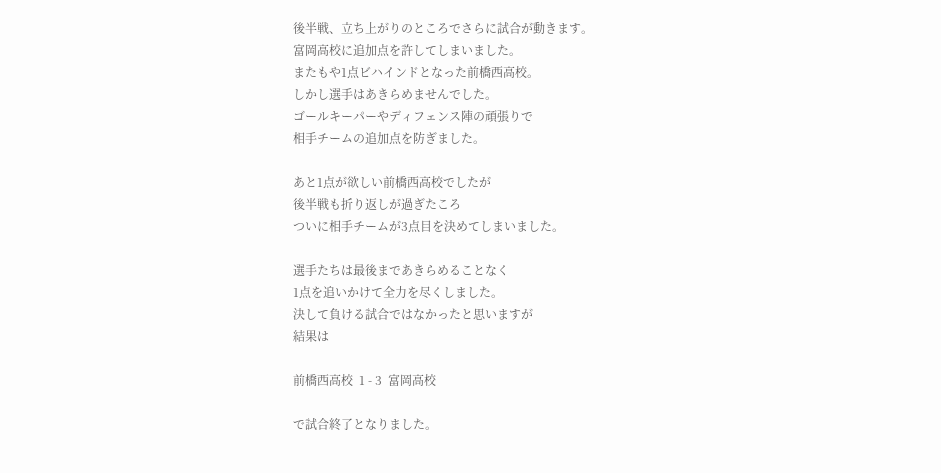後半戦、立ち上がりのところでさらに試合が動きます。
富岡高校に追加点を許してしまいました。
またもや1点ビハインドとなった前橋西高校。
しかし選手はあきらめませんでした。
ゴールキーパーやディフェンス陣の頑張りで
相手チームの追加点を防ぎました。

あと1点が欲しい前橋西高校でしたが
後半戦も折り返しが過ぎたころ
ついに相手チームが3点目を決めてしまいました。

選手たちは最後まであきらめることなく
1点を追いかけて全力を尽くしました。
決して負ける試合ではなかったと思いますが
結果は

前橋西高校  1 - 3  富岡高校

で試合終了となりました。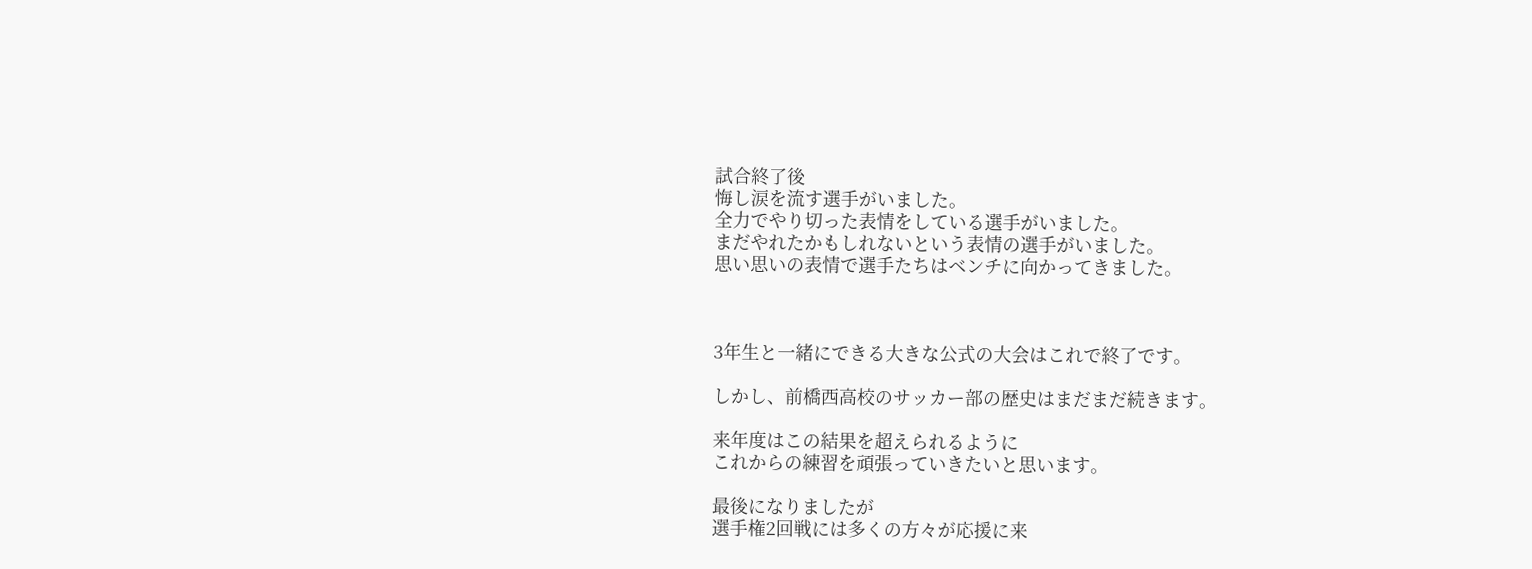試合終了後
悔し涙を流す選手がいました。
全力でやり切った表情をしている選手がいました。
まだやれたかもしれないという表情の選手がいました。
思い思いの表情で選手たちはベンチに向かってきました。



3年生と一緒にできる大きな公式の大会はこれで終了です。

しかし、前橋西高校のサッカー部の歴史はまだまだ続きます。

来年度はこの結果を超えられるように
これからの練習を頑張っていきたいと思います。

最後になりましたが
選手権2回戦には多くの方々が応援に来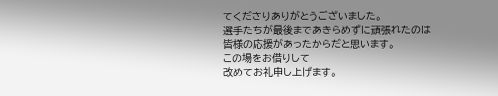てくださりありがとうございました。
選手たちが最後まであきらめずに頑張れたのは
皆様の応援があったからだと思います。
この場をお借りして
改めてお礼申し上げます。